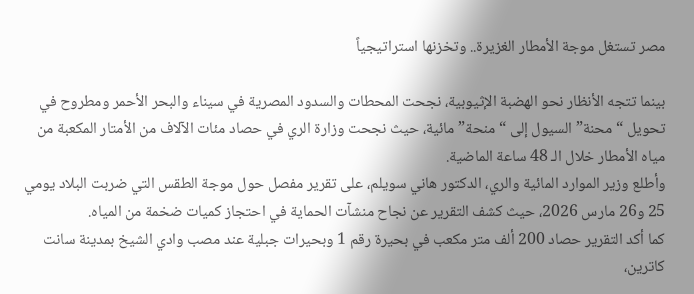مصر تستغل موجة الأمطار الغزيرة.. وتخزنها استراتيجياً

بينما تتجه الأنظار نحو الهضبة الإثيوبية، نجحت المحطات والسدود المصرية في سيناء والبحر الأحمر ومطروح في تحويل “محنة” السيول إلى “منحة” مائية، حيث نجحت وزارة الري في حصاد مئات الآلاف من الأمتار المكعبة من مياه الأمطار خلال الـ 48 ساعة الماضية.
وأطلع وزير الموارد المائية والري، الدكتور هاني سويلم، على تقرير مفصل حول موجة الطقس التي ضربت البلاد يومي 25 و26 مارس 2026، حيث كشف التقرير عن نجاح منشآت الحماية في احتجاز كميات ضخمة من المياه.
كما أكد التقرير حصاد 200 ألف متر مكعب في بحيرة رقم 1 وبحيرات جبلية عند مصب وادي الشيخ بمدينة سانت كاترين،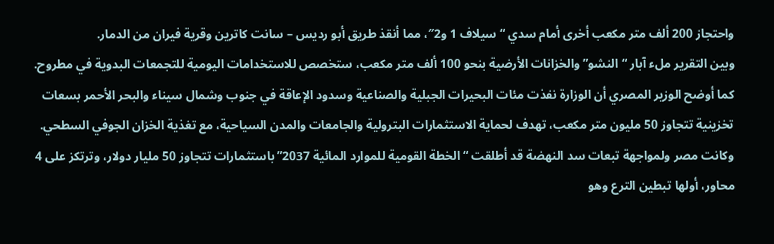واحتجاز 200 ألف متر مكعب أخرى أمام سدي “سيلاف 1 و2″، مما أنقذ طريق أبو رديس – سانت كاترين وقرية فيران من الدمار.
وبين التقرير ملء آبار “النشو” والخزانات الأرضية بنحو 100 ألف متر مكعب، ستخصص للاستخدامات اليومية للتجمعات البدوية في مطروح.
كما أوضح الوزير المصري أن الوزارة نفذت مئات البحيرات الجبلية والصناعية وسدود الإعاقة في جنوب وشمال سيناء والبحر الأحمر بسعات تخزينية تتجاوز 50 مليون متر مكعب، تهدف لحماية الاستثمارات البترولية والجامعات والمدن السياحية، مع تغذية الخزان الجوفي السطحي.
وكانت مصر ولمواجهة تبعات سد النهضة قد أطلقت “الخطة القومية للموارد المائية 2037” باستثمارات تتجاوز 50 مليار دولار، وترتكز على 4 محاور، أولها تبطين الترع وهو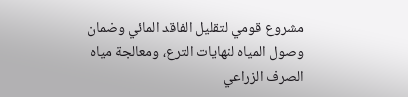مشروع قومي لتقليل الفاقد المائي وضمان وصول المياه لنهايات الترع، ومعالجة مياه الصرف الزراعي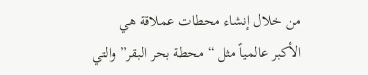من خلال إنشاء محطات عملاقة هي الأكبر عالمياً مثل “محطة بحر البقر” والتي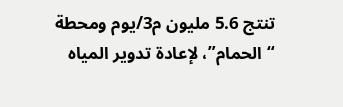تنتج 5.6 مليون م3/يوم ومحطة “الحمام”، لإعادة تدوير المياه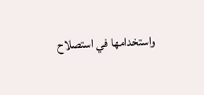واستخدامها في استصلاح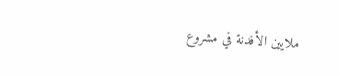ملايين الأفدنة في مشروع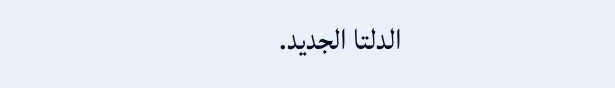الدلتا الجديد.